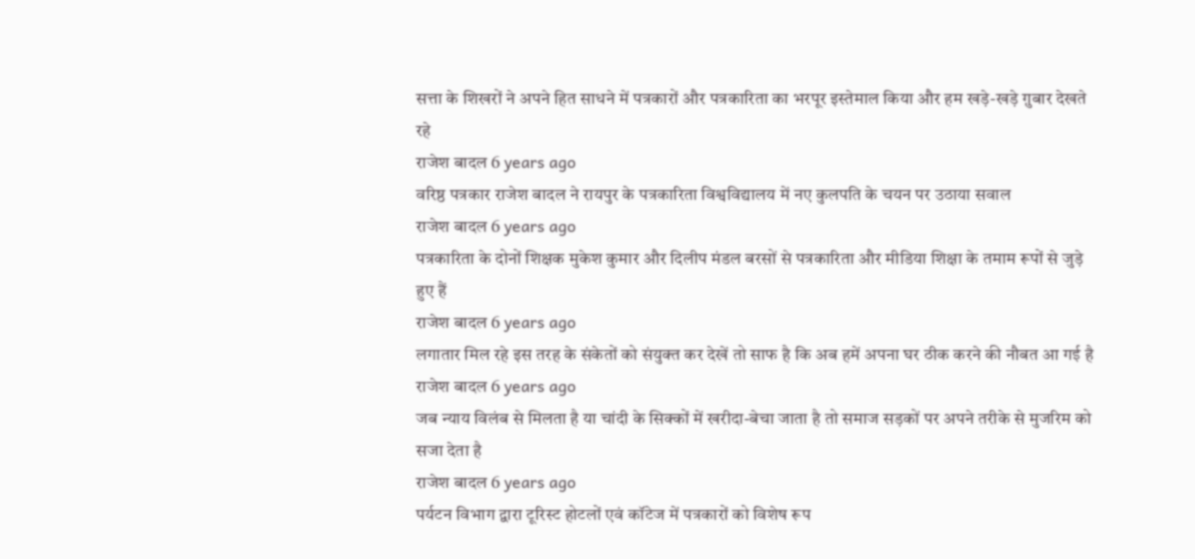सत्ता के शिखरों ने अपने हित साधने में पत्रकारों और पत्रकारिता का भरपूर इस्तेमाल किया और हम खड़े-खड़े ग़ुबार देखते रहे
राजेश बादल 6 years ago
वरिष्ठ पत्रकार राजेश बादल ने रायपुर के पत्रकारिता विश्वविद्यालय में नए कुलपति के चयन पर उठाया सवाल
राजेश बादल 6 years ago
पत्रकारिता के दोनों शिक्षक मुकेश कुमार और दिलीप मंडल बरसों से पत्रकारिता और मीडिया शिक्षा के तमाम रूपों से जुड़े हुए हैं
राजेश बादल 6 years ago
लगातार मिल रहे इस तरह के संकेतों को संयुक्त कर देखें तो साफ है कि अब हमें अपना घर ठीक करने की नौबत आ गई है
राजेश बादल 6 years ago
जब न्याय विलंब से मिलता है या चांदी के सिक्कों में खरीदा-बेचा जाता है तो समाज सड़कों पर अपने तरीके से मुजरिम को सजा देता है
राजेश बादल 6 years ago
पर्यटन विभाग द्वारा टूरिस्ट होटलों एवं कॉटेज में पत्रकारों को विशेष रूप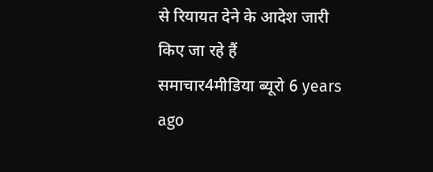से रियायत देने के आदेश जारी किए जा रहे हैं
समाचार4मीडिया ब्यूरो 6 years ago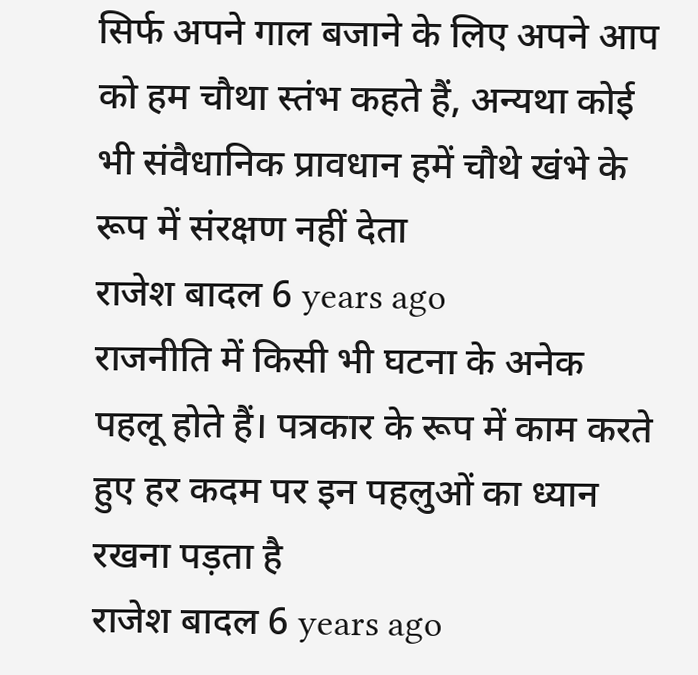सिर्फ अपने गाल बजाने के लिए अपने आप को हम चौथा स्तंभ कहते हैं, अन्यथा कोई भी संवैधानिक प्रावधान हमें चौथे खंभे के रूप में संरक्षण नहीं देता
राजेश बादल 6 years ago
राजनीति में किसी भी घटना के अनेक पहलू होते हैं। पत्रकार के रूप में काम करते हुए हर कदम पर इन पहलुओं का ध्यान रखना पड़ता है
राजेश बादल 6 years ago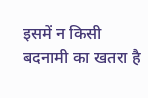इसमें न किसी बदनामी का खतरा है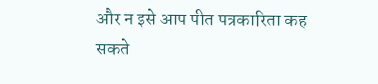और न इसे आप पीत पत्रकारिता कह सकते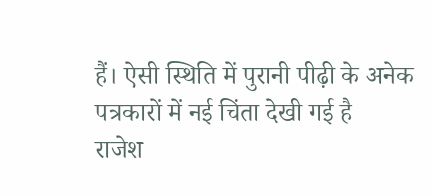हैं। ऐसी स्थिति में पुरानी पीढ़ी के अनेक पत्रकारों में नई चिंता देखी गई है
राजेश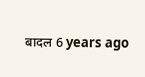बादल 6 years ago